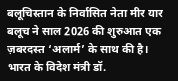बलूचिस्तान के निर्वासित नेता मीर यार बलूच ने साल 2026 की शुरुआत एक ज़बरदस्त ‘अलार्म’ के साथ की है। भारत के विदेश मंत्री डॉ.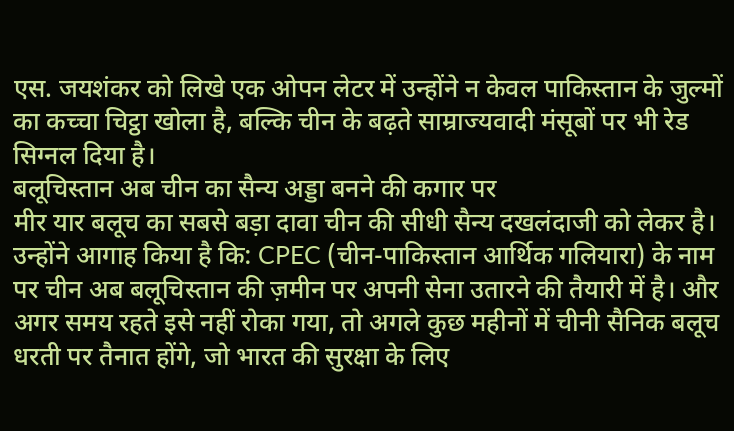एस. जयशंकर को लिखे एक ओपन लेटर में उन्होंने न केवल पाकिस्तान के जुल्मों का कच्चा चिट्ठा खोला है, बल्कि चीन के बढ़ते साम्राज्यवादी मंसूबों पर भी रेड सिग्नल दिया है।
बलूचिस्तान अब चीन का सैन्य अड्डा बनने की कगार पर
मीर यार बलूच का सबसे बड़ा दावा चीन की सीधी सैन्य दखलंदाजी को लेकर है। उन्होंने आगाह किया है कि: CPEC (चीन-पाकिस्तान आर्थिक गलियारा) के नाम पर चीन अब बलूचिस्तान की ज़मीन पर अपनी सेना उतारने की तैयारी में है। और अगर समय रहते इसे नहीं रोका गया, तो अगले कुछ महीनों में चीनी सैनिक बलूच धरती पर तैनात होंगे, जो भारत की सुरक्षा के लिए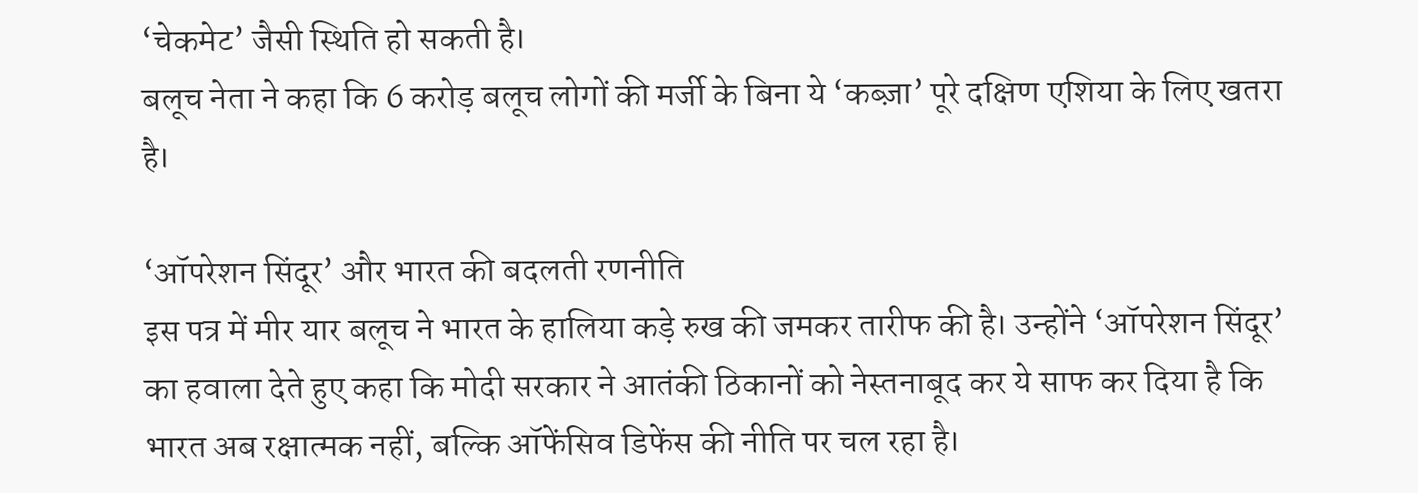‘चेकमेट’ जैसी स्थिति हो सकती है।
बलूच नेता ने कहा कि 6 करोड़ बलूच लोगों की मर्जी के बिना ये ‘कब्ज़ा’ पूरे दक्षिण एशिया के लिए खतरा है।

‘ऑपरेशन सिंदूर’ और भारत की बदलती रणनीति
इस पत्र में मीर यार बलूच ने भारत के हालिया कड़े रुख की जमकर तारीफ की है। उन्होंने ‘ऑपरेशन सिंदूर’ का हवाला देते हुए कहा कि मोदी सरकार ने आतंकी ठिकानों को नेस्तनाबूद कर ये साफ कर दिया है कि भारत अब रक्षात्मक नहीं, बल्कि ऑफेंसिव डिफेंस की नीति पर चल रहा है।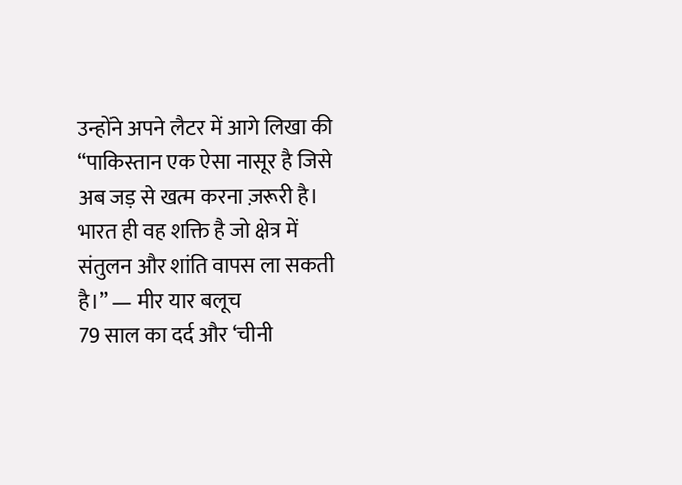उन्होंने अपने लैटर में आगे लिखा की “पाकिस्तान एक ऐसा नासूर है जिसे अब जड़ से खत्म करना ज़रूरी है। भारत ही वह शक्ति है जो क्षेत्र में संतुलन और शांति वापस ला सकती है।” — मीर यार बलूच
79 साल का दर्द और ‘चीनी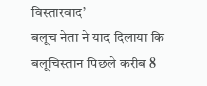विस्तारवाद’
बलूच नेता ने याद दिलाया कि बलूचिस्तान पिछले करीब 8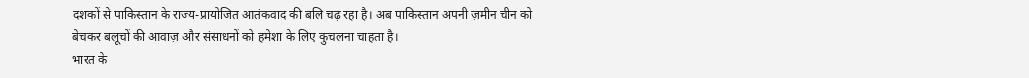दशकों से पाकिस्तान के राज्य-प्रायोजित आतंकवाद की बलि चढ़ रहा है। अब पाकिस्तान अपनी ज़मीन चीन को बेचकर बलूचों की आवाज़ और संसाधनों को हमेशा के लिए कुचलना चाहता है।
भारत के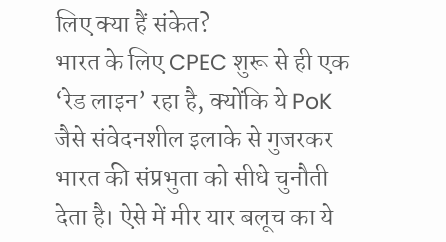लिए क्या हैं संकेत?
भारत के लिए CPEC शुरू से ही एक ‘रेड लाइन’ रहा है, क्योंकि ये PoK जैसे संवेदनशील इलाके से गुजरकर भारत की संप्रभुता को सीधे चुनौती देता है। ऐसे में मीर यार बलूच का ये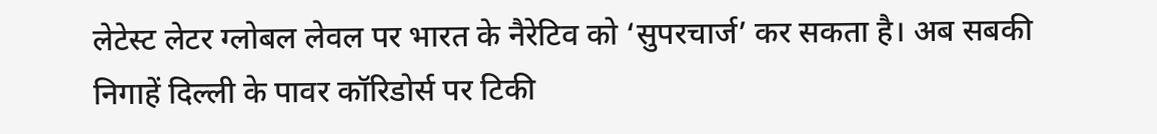लेटेस्ट लेटर ग्लोबल लेवल पर भारत के नैरेटिव को ‘सुपरचार्ज’ कर सकता है। अब सबकी निगाहें दिल्ली के पावर कॉरिडोर्स पर टिकी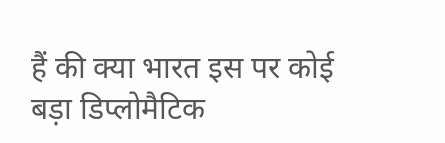हैं की क्या भारत इस पर कोई बड़ा डिप्लोमैटिक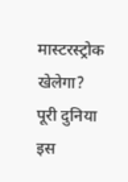मास्टरस्ट्रोक खेलेगा? पूरी दुनिया इस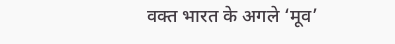वक्त भारत के अगले ‘मूव’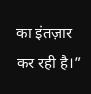का इंतज़ार कर रही है।”